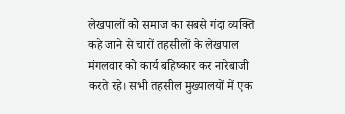लेखपालों को समाज का सबसे गंदा व्यक्ति कहे जाने से चारों तहसीलों के लेखपाल मंगलवार को कार्य बहिष्कार कर नारेबाजी करते रहे। सभी तहसील मुख्यालयों में एक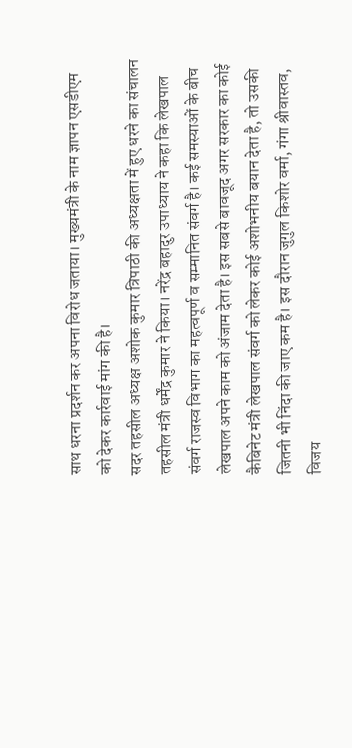साथ धरना प्रदर्शन कर अपना विरोध जताया। मुख्यमंत्री के नाम ज्ञापन एसडीएम को देकर कार्रवाई मांग की है।
सदर तहसील अध्यक्ष अशोक कुमार त्रिपाठी की अध्यक्षता में हुए धरने का संचालन तहसील मंत्री धर्मेंद्र कुमार ने किया। नरेंद्र बहादुर उपाध्याय ने कहा कि लेखपाल संवर्ग राजस्व विभाग का महत्वपूर्ण व सम्मानित संवर्ग है। कई समस्याओं के बीच लेखपाल अपने काम को अंजाम देता है। इस सबसे बावजूद अगर सरकार का कोई कैबिनेट मंत्री लेखपाल संवर्ग को लेकर कोई अशोभनीय बयान देता है, तो उसकी जितनी भी निंदा की जाए कम है। इस दौरान जुगुल किशोर वर्मा, गंगा श्रीवास्तव, विजय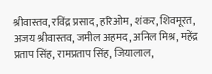श्रीवास्तव, रविंद्र प्रसाद, हरिओम, शंकर, शिवमूरत, अजय श्रीवास्तव, जमील अहमद, अनिल मिश्र, महेंद्र प्रताप सिंह, रामप्रताप सिंह, जियालाल,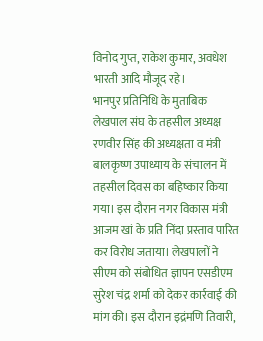विनोद गुप्त, राकेश कुमार, अवधेश भारती आदि मौजूद रहे।
भानपुर प्रतिनिधि के मुताबिक लेखपाल संघ के तहसील अध्यक्ष रणवीर सिंह की अध्यक्षता व मंत्री बालकृष्ण उपाध्याय के संचालन में तहसील दिवस का बहिष्कार किया गया। इस दौरान नगर विकास मंत्री आजम खां के प्रति निंदा प्रस्ताव पारित कर विरोध जताया। लेखपालों ने सीएम को संबोधित ज्ञापन एसडीएम सुरेश चंद्र शर्मा को देकर कार्रवाई की मांग की। इस दौरान इद्रंमणि तिवारी,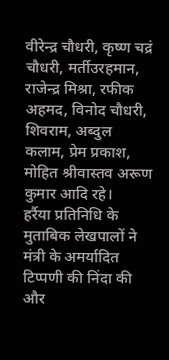वीरेन्द्र चौधरी, कृष्ण चद्रं चौधरी, मर्तीउरहमान, राजेन्द्र मिश्रा, रफीक अहमद, विनोद चौधरी, शिवराम, अब्दुल कलाम, प्रेम प्रकाश, मोहित श्रीवास्तव अरूण कुमार आदि रहे।
हर्रैया प्रतिनिधि के मुताबिक लेखपालों ने मंत्री के अमर्यादित टिप्पणी की निंदा की और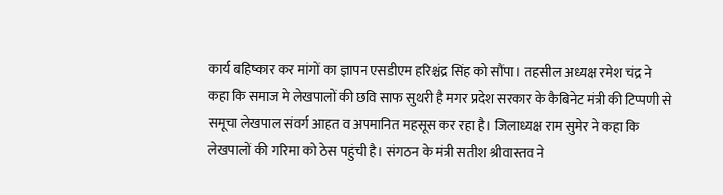कार्य बहिष्कार कर मांगों का ज्ञापन एसडीएम हरिश्चंद्र सिंह को सौंपा। तहसील अध्यक्ष रमेश चंद्र ने कहा कि समाज मे लेखपालों की छवि साफ सुथरी है मगर प्रदेश सरकार के कैबिनेट मंत्री की टिप्पणी से समूचा लेखपाल संवर्ग आहत व अपमानित महसूस कर रहा है। जिलाध्यक्ष राम सुमेर ने कहा कि लेखपालों की गरिमा को ठेस पहुंची है। संगठन के मंत्री सतीश श्रीवास्तव ने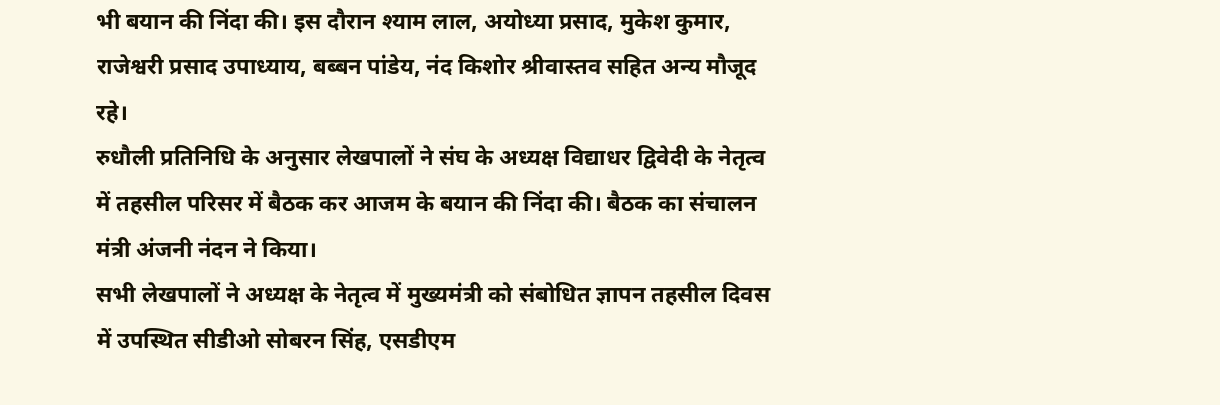भी बयान की निंदा की। इस दौरान श्याम लाल, अयोध्या प्रसाद, मुकेश कुमार, राजेश्वरी प्रसाद उपाध्याय, बब्बन पांडेय, नंद किशोर श्रीवास्तव सहित अन्य मौजूद रहे।
रुधौली प्रतिनिधि के अनुसार लेखपालों ने संघ के अध्यक्ष विद्याधर द्विवेदी के नेतृत्व में तहसील परिसर में बैठक कर आजम के बयान की निंदा की। बैठक का संचालन मंत्री अंजनी नंदन ने किया।
सभी लेखपालों ने अध्यक्ष के नेतृत्व में मुख्यमंत्री को संबोधित ज्ञापन तहसील दिवस में उपस्थित सीडीओ सोबरन सिंह, एसडीएम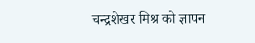चन्द्रशेखर मिश्र को ज्ञापन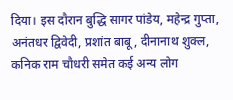दिया। इस दौरान बुद्धि सागर पांडेय, महेन्द्र गुप्ता, अनंतधर द्विवेदी, प्रशांत बाबू, दीनानाथ शुक्ल, कनिक राम चौधरी समेत कई अन्य लोग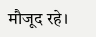मौजूद रहे।